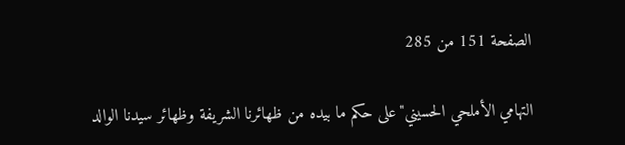الصفحة 151 من 285

التهامي الأملحي الحسيني"على حكم ما بيده من ظهائرنا الشريفة وظهائر سيدنا الوالد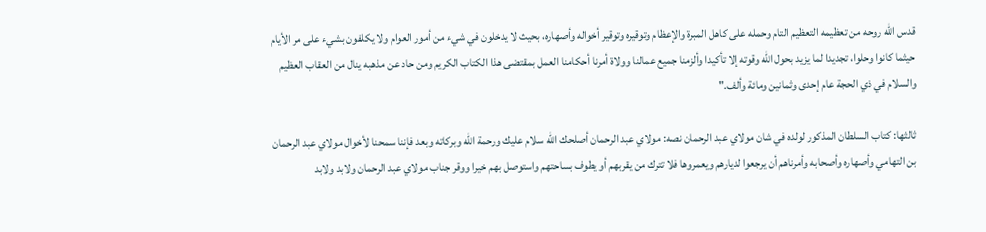قدس الله روحه من تعظيمه التعظيم التام وحمله على كاهل المبرة والإعظام وتوقيره وتوقير أخواله وأصهاره، بحيث لا يدخلون في شيء من أمور العوام ولا يكلفون بشيء على مر الأيام حيثما كانوا وحلوا، تجديدا لما يزيد بحول الله وقوته إلا تأكيدا وألزمنا جميع عمالنا وولاة أمرنا أحكامنا العمل بمقتضى هذا الكتاب الكريم ومن حاد عن مذهبه ينال من العقاب العظيم والسلام في ذي الحجة عام إحدى وثمانين ومائة وألف."

ثالثها: كتاب السلطان المذكور لولده في شان مولاي عبد الرحمان نصه: مولاي عبد الرحمان أصلحك الله سلام عليك ورحمة الله وبركاته وبعد فإننا سمحنا لأخوال مولاي عبد الرحمان بن التهامي وأصهاره وأصحابه وأمرناهم أن يرجعوا لديارهم ويعمروها فلا تترك من يقربهم أو يطوف بساحتهم واستوصل بهم خيرا ووقر جناب مولاي عبد الرحمان ولابد ولابد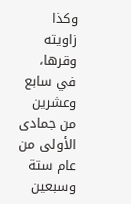وكذا زاويته وقرها، في سابع وعشرين من جمادى الأولى من عام ستة وسبعين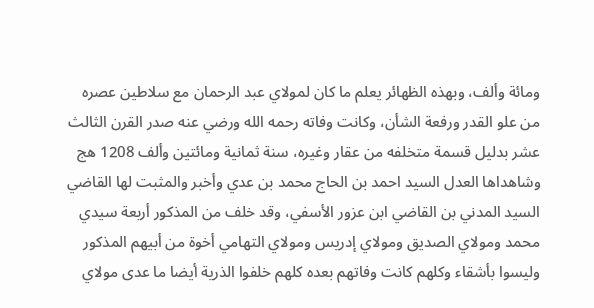ومائة وألف، وبهذه الظهائر يعلم ما كان لمولاي عبد الرحمان مع سلاطين عصره من علو القدر ورفعة الشأن، وكانت وفاته رحمه الله ورضي عنه صدر القرن الثالث عشر بدليل قسمة متخلفه من عقار وغيره، سنة ثمانية ومائتين وألف 1208 هج وشاهداها العدل السيد احمد بن الحاج محمد بن عدي وأخبر والمثبت لها القاضي السيد المدني بن القاضي ابن عزور الأسفي، وقد خلف من المذكور أربعة سيدي محمد ومولاي الصديق ومولاي إدريس ومولاي التهامي أخوة من أبيهم المذكور وليسوا بأشقاء وكلهم كانت وفاتهم بعده كلهم خلفوا الذرية أيضا ما عدى مولاي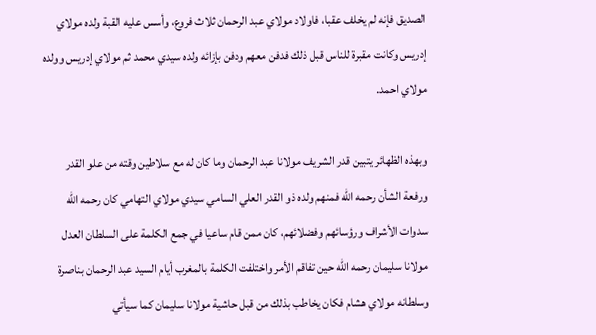الصديق فإنه لم يخلف عقبا، فاولاد مولاي عبد الرحمان ثلاث فروع، وأسس عليه القبة ولده مولاي إدريس وكانت مقبرة للناس قبل ذلك فدفن معهم ودفن بإزائه ولده سيدي محمد ثم مولاي إدريس وولده مولاي احمد.

وبهذه الظهائر يتبين قدر الشريف مولانا عبد الرحمان وما كان له مع سلاطين وقته من علو القدر ورفعة الشأن رحمه الله فمنهم ولده ذو القدر العلي السامي سيدي مولاي التهامي كان رحمه الله سدوات الأشراف ورؤسائهم وفضلائهم، كان ممن قام ساعيا في جمع الكلمة على السلطان العدل مولانا سليمان رحمه الله حين تفاقم الأمر واختلفت الكلمة بالمغرب أيام السيد عبد الرحمان بناصرة وسلطانه مولاي هشام فكان يخاطب بذلك من قبل حاشية مولانا سليمان كما سيأتي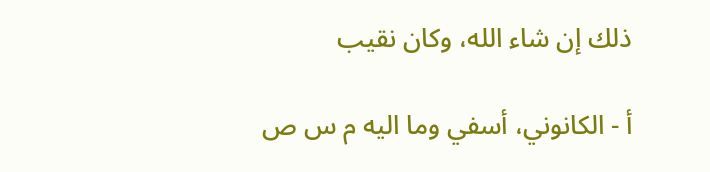ذلك إن شاء الله، وكان نقيب

أ - الكانوني، أسفي وما اليه م س ص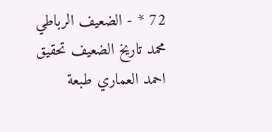72 * - الضعيف الرباطي محمد تاريخ الضعيف تحقيق احمد العماري طبعة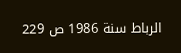الرباط سنة 1986 ص 229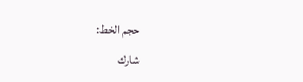حجم الخط:
شارك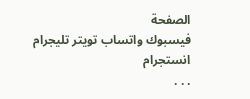الصفحة
فيسبوك واتساب تويتر تليجرام انستجرام
. . .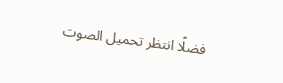فضلًا انتظر تحميل الصوت